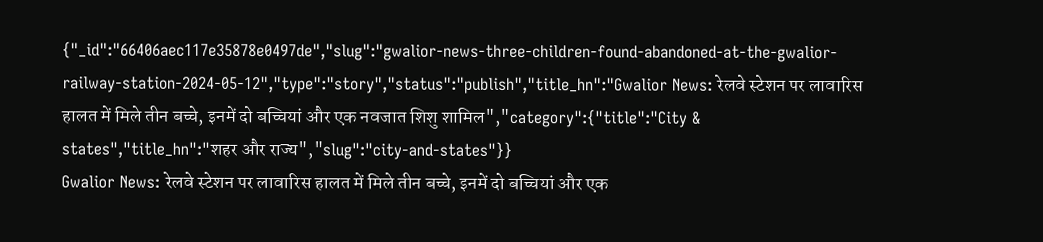{"_id":"66406aec117e35878e0497de","slug":"gwalior-news-three-children-found-abandoned-at-the-gwalior-railway-station-2024-05-12","type":"story","status":"publish","title_hn":"Gwalior News: रेलवे स्टेशन पर लावारिस हालत में मिले तीन बच्चे, इनमें दो बच्चियां और एक नवजात शिशु शामिल","category":{"title":"City & states","title_hn":"शहर और राज्य","slug":"city-and-states"}}
Gwalior News: रेलवे स्टेशन पर लावारिस हालत में मिले तीन बच्चे, इनमें दो बच्चियां और एक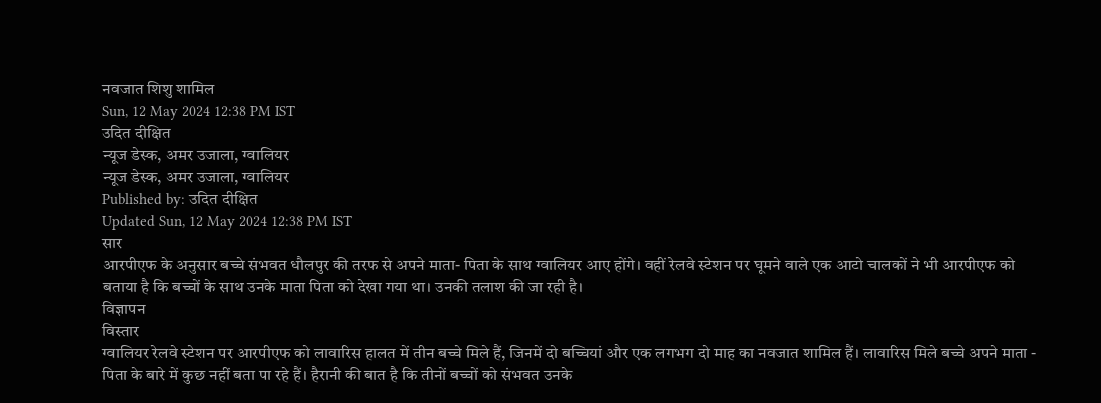नवजात शिशु शामिल
Sun, 12 May 2024 12:38 PM IST
उदित दीक्षित
न्यूज डेस्क, अमर उजाला, ग्वालियर
न्यूज डेस्क, अमर उजाला, ग्वालियर
Published by: उदित दीक्षित
Updated Sun, 12 May 2024 12:38 PM IST
सार
आरपीएफ के अनुसार बच्चे संभवत धौलपुर की तरफ से अपने माता- पिता के साथ ग्वालियर आए होंगे। वहीं रेलवे स्टेशन पर घूमने वाले एक आटो चालकों ने भी आरपीएफ को बताया है कि बच्चों के साथ उनके माता पिता को देखा गया था। उनकी तलाश की जा रही है।
विज्ञापन
विस्तार
ग्वालियर रेलवे स्टेशन पर आरपीएफ को लावारिस हालत में तीन बच्चे मिले हैं, जिनमें दो बच्चियां और एक लगभग दो माह का नवजात शामिल हैं। लावारिस मिले बच्चे अपने माता - पिता के बारे में कुछ नहीं बता पा रहे हैं। हैरानी की बात है कि तीनों बच्चों को संभवत उनके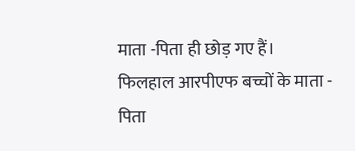माता -पिता ही छोड़ गए हैं। फिलहाल आरपीएफ बच्चों के माता - पिता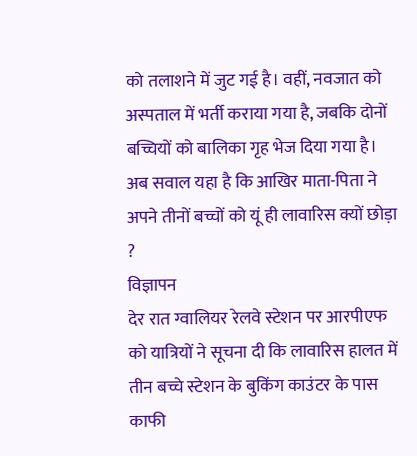को तलाशने में जुट गई है। वहीं, नवजात को अस्पताल में भर्ती कराया गया है, जबकि दोनों बच्चियों को बालिका गृह भेज दिया गया है। अब सवाल यहा है कि आखिर माता-पिता ने अपने तीनों बच्चों को यूं ही लावारिस क्यों छोड़ा ?
विज्ञापन
देर रात ग्वालियर रेलवे स्टेशन पर आरपीएफ को यात्रियों ने सूचना दी कि लावारिस हालत में तीन बच्चे स्टेशन के बुकिंग काउंटर के पास काफी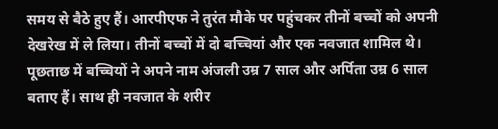समय से बैठे हुए हैं। आरपीएफ ने तुरंत मौके पर पहुंचकर तीनों बच्चों को अपनी देखरेख में ले लिया। तीनों बच्चों में दो बच्चियां और एक नवजात शामिल थे। पूछताछ में बच्चियों ने अपने नाम अंजली उम्र 7 साल और अर्पिता उम्र 6 साल बताए हैं। साथ ही नवजात के शरीर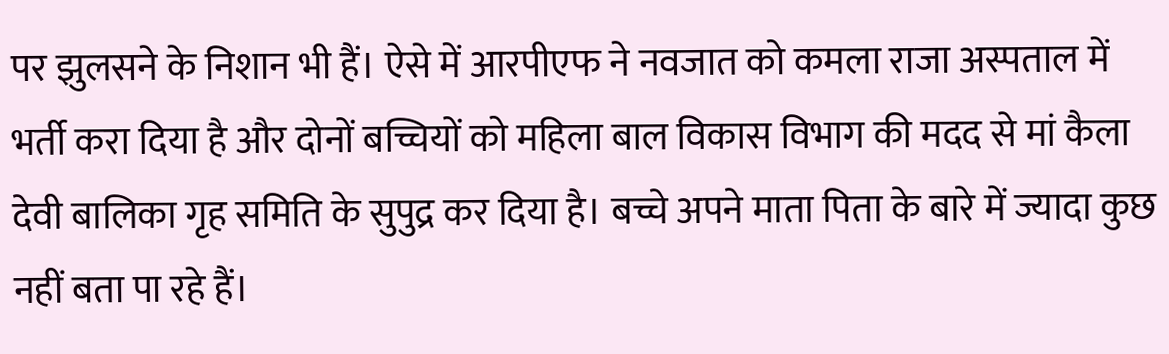पर झुलसने के निशान भी हैं। ऐसे में आरपीएफ ने नवजात को कमला राजा अस्पताल में भर्ती करा दिया है और दोनों बच्चियों को महिला बाल विकास विभाग की मदद से मां कैला देवी बालिका गृह समिति के सुपुद्र कर दिया है। बच्चे अपने माता पिता के बारे में ज्यादा कुछ नहीं बता पा रहे हैं।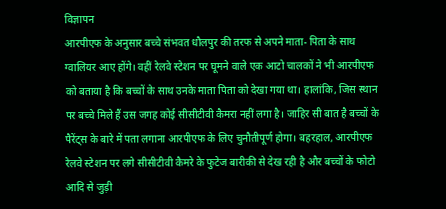विज्ञापन
आरपीएफ के अनुसार बच्चे संभवत धौलपुर की तरफ से अपने माता- पिता के साथ ग्वालियर आए होंगे। वहीं रेलवे स्टेशन पर घूमने वाले एक आटो चालकों ने भी आरपीएफ को बताया है कि बच्चों के साथ उनके माता पिता को देखा गया था। हालांकि, जिस स्थान पर बच्चे मिले हैं उस जगह कोई सीसीटीवी कैमरा नहीं लगा है। जाहिर सी बात है बच्चों के पैरेंट्स के बारे में पता लगाना आरपीएफ के लिए चुनौतीपूर्ण होगा। बहरहाल, आरपीएफ रेलवे स्टेशन पर लगे सीसीटीवी कैमरे के फुटेज बारीकी से देख रही है और बच्चों के फोटो आदि से जुड़ी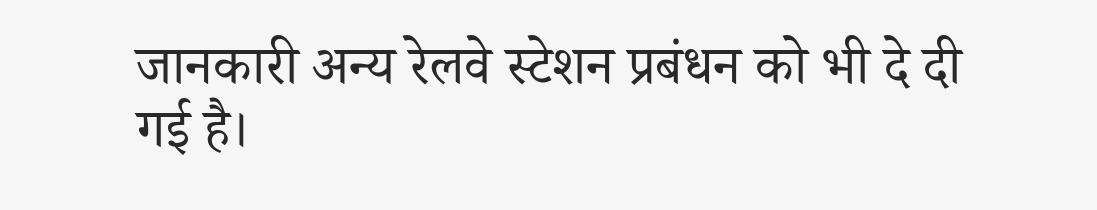जानकारी अन्य रेलवे स्टेशन प्रबंधन को भी दे दी गई है।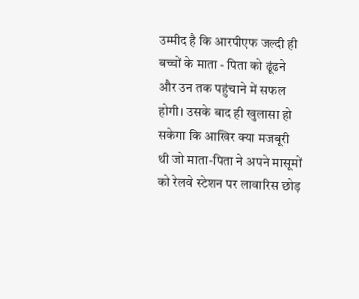उम्मीद है कि आरपीएफ जल्दी ही बच्चों के माता - पिता को ढूंढने और उन तक पहुंचाने में सफल होगी। उसके बाद ही खुलासा हो सकेगा कि आखिर क्या मजबूरी थी जो माता-पिता ने अपने मासूमों को रेलवे स्टेशन पर लावारिस छोड़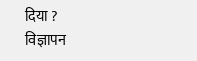दिया ?
विज्ञापन